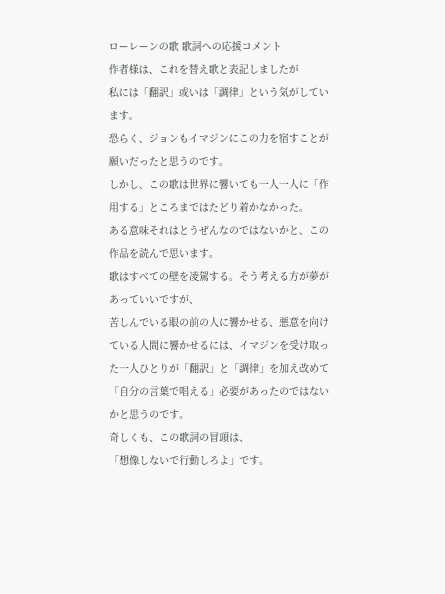ローレーンの歌 歌詞への応援コメント
作者様は、これを替え歌と表記しましたが
私には「翻訳」或いは「調律」という気がしています。
恐らく、ジョンもイマジンにこの力を宿すことが願いだったと思うのです。
しかし、この歌は世界に響いても一人一人に「作用する」ところまではたどり着かなかった。
ある意味それはとうぜんなのではないかと、この作品を読んで思います。
歌はすべての壁を凌駕する。そう考える方が夢があっていいですが、
苦しんでいる眼の前の人に響かせる、悪意を向けている人間に響かせるには、イマジンを受け取った一人ひとりが「翻訳」と「調律」を加え改めて「自分の言葉で唱える」必要があったのではないかと思うのです。
奇しくも、この歌詞の冒頭は、
「想像しないで行動しろよ」です。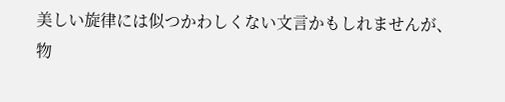美しい旋律には似つかわしくない文言かもしれませんが、
物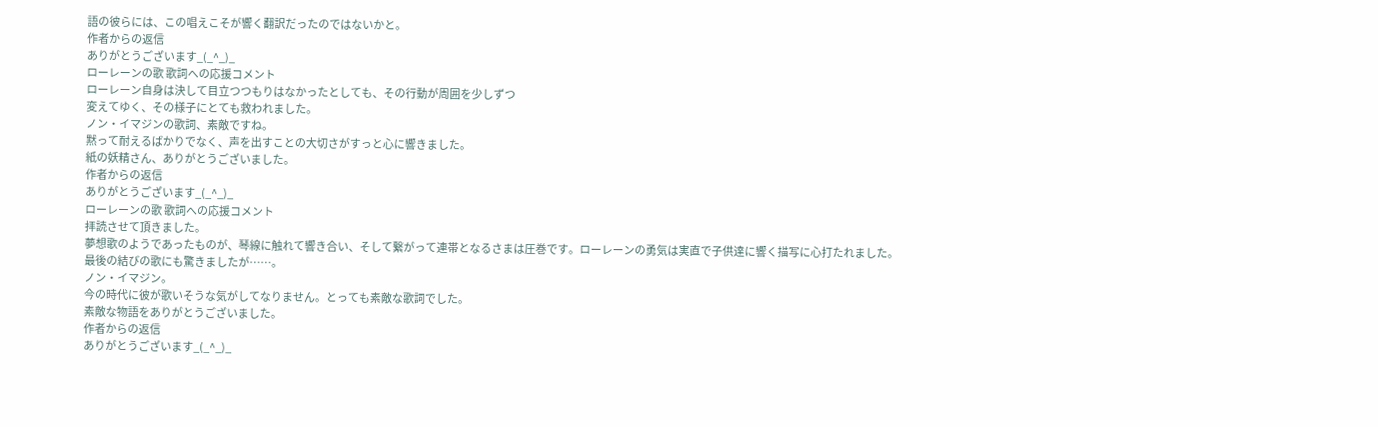語の彼らには、この唱えこそが響く翻訳だったのではないかと。
作者からの返信
ありがとうございます_(_^_)_
ローレーンの歌 歌詞への応援コメント
ローレーン自身は決して目立つつもりはなかったとしても、その行動が周囲を少しずつ
変えてゆく、その様子にとても救われました。
ノン・イマジンの歌詞、素敵ですね。
黙って耐えるばかりでなく、声を出すことの大切さがすっと心に響きました。
紙の妖精さん、ありがとうございました。
作者からの返信
ありがとうございます_(_^_)_
ローレーンの歌 歌詞への応援コメント
拝読させて頂きました。
夢想歌のようであったものが、琴線に触れて響き合い、そして繋がって連帯となるさまは圧巻です。ローレーンの勇気は実直で子供達に響く描写に心打たれました。
最後の結びの歌にも驚きましたが……。
ノン・イマジン。
今の時代に彼が歌いそうな気がしてなりません。とっても素敵な歌詞でした。
素敵な物語をありがとうございました。
作者からの返信
ありがとうございます_(_^_)_